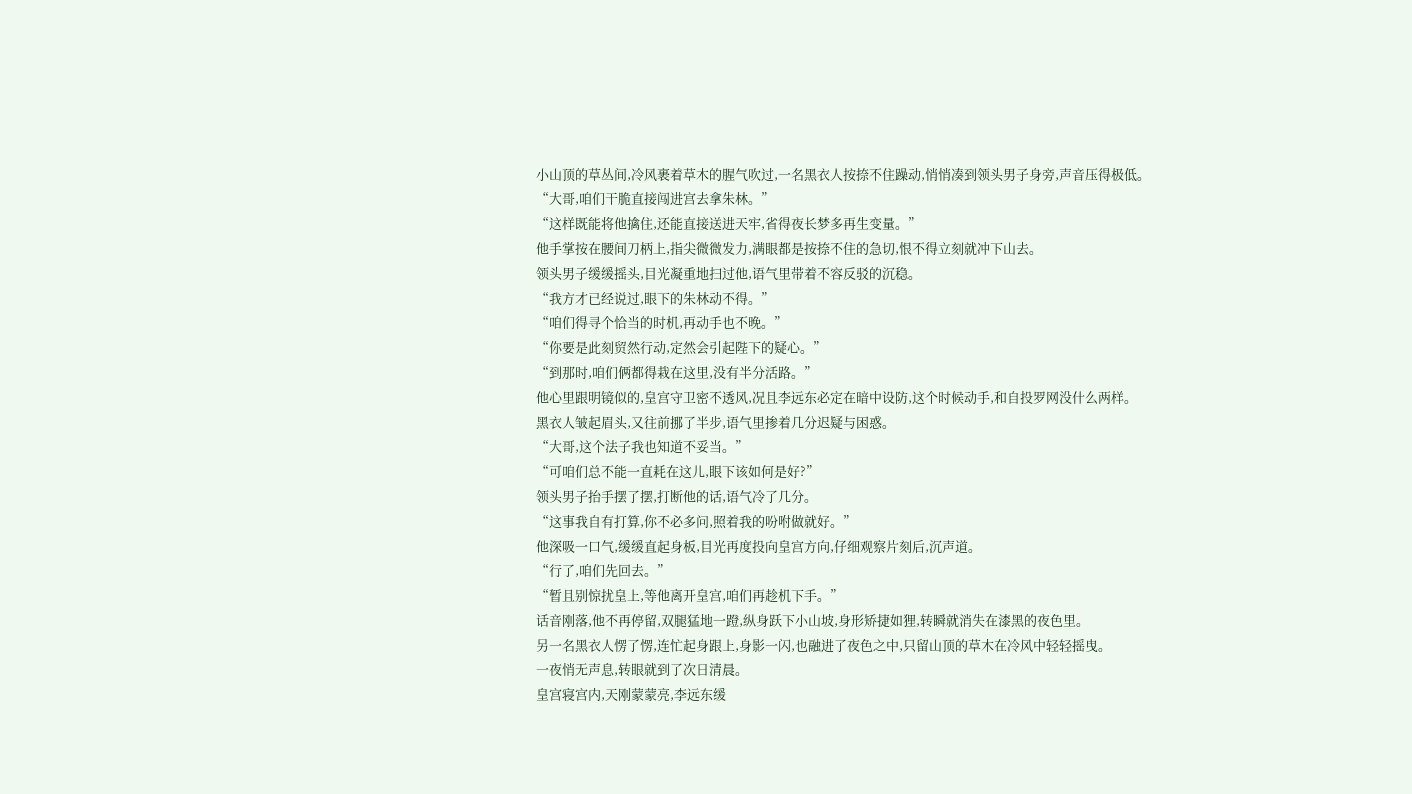小山顶的草丛间,冷风裹着草木的腥气吹过,一名黑衣人按捺不住躁动,悄悄凑到领头男子身旁,声音压得极低。
“大哥,咱们干脆直接闯进宫去拿朱林。”
“这样既能将他擒住,还能直接送进天牢,省得夜长梦多再生变量。”
他手掌按在腰间刀柄上,指尖微微发力,满眼都是按捺不住的急切,恨不得立刻就冲下山去。
领头男子缓缓摇头,目光凝重地扫过他,语气里带着不容反驳的沉稳。
“我方才已经说过,眼下的朱林动不得。”
“咱们得寻个恰当的时机,再动手也不晚。”
“你要是此刻贸然行动,定然会引起陛下的疑心。”
“到那时,咱们俩都得栽在这里,没有半分活路。”
他心里跟明镜似的,皇宫守卫密不透风,况且李远东必定在暗中设防,这个时候动手,和自投罗网没什么两样。
黑衣人皱起眉头,又往前挪了半步,语气里掺着几分迟疑与困惑。
“大哥,这个法子我也知道不妥当。”
“可咱们总不能一直耗在这儿,眼下该如何是好?”
领头男子抬手摆了摆,打断他的话,语气冷了几分。
“这事我自有打算,你不必多问,照着我的吩咐做就好。”
他深吸一口气,缓缓直起身板,目光再度投向皇宫方向,仔细观察片刻后,沉声道。
“行了,咱们先回去。”
“暂且别惊扰皇上,等他离开皇宫,咱们再趁机下手。”
话音刚落,他不再停留,双腿猛地一蹬,纵身跃下小山坡,身形矫捷如狸,转瞬就消失在漆黑的夜色里。
另一名黑衣人愣了愣,连忙起身跟上,身影一闪,也融进了夜色之中,只留山顶的草木在冷风中轻轻摇曳。
一夜悄无声息,转眼就到了次日清晨。
皇宫寝宫内,天刚蒙蒙亮,李远东缓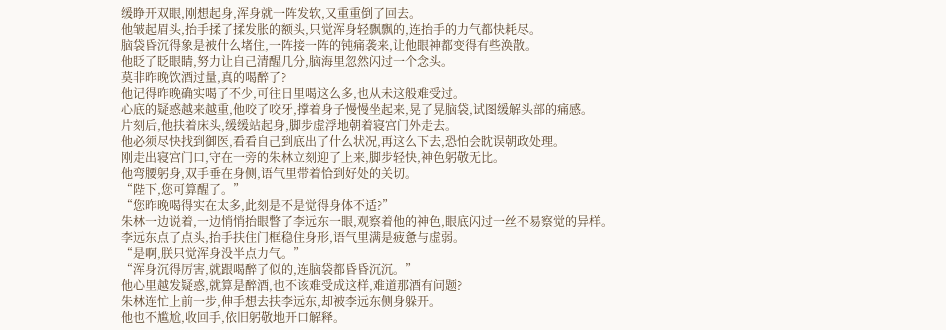缓睁开双眼,刚想起身,浑身就一阵发软,又重重倒了回去。
他皱起眉头,抬手揉了揉发胀的额头,只觉浑身轻飘飘的,连抬手的力气都快耗尽。
脑袋昏沉得象是被什么堵住,一阵接一阵的钝痛袭来,让他眼神都变得有些涣散。
他眨了眨眼睛,努力让自己清醒几分,脑海里忽然闪过一个念头。
莫非昨晚饮酒过量,真的喝醉了?
他记得昨晚确实喝了不少,可往日里喝这么多,也从未这般难受过。
心底的疑惑越来越重,他咬了咬牙,撑着身子慢慢坐起来,晃了晃脑袋,试图缓解头部的痛感。
片刻后,他扶着床头,缓缓站起身,脚步虚浮地朝着寝宫门外走去。
他必须尽快找到御医,看看自己到底出了什么状况,再这么下去,恐怕会眈误朝政处理。
刚走出寝宫门口,守在一旁的朱林立刻迎了上来,脚步轻快,神色躬敬无比。
他弯腰躬身,双手垂在身侧,语气里带着恰到好处的关切。
“陛下,您可算醒了。”
“您昨晚喝得实在太多,此刻是不是觉得身体不适?”
朱林一边说着,一边悄悄抬眼瞥了李远东一眼,观察着他的神色,眼底闪过一丝不易察觉的异样。
李远东点了点头,抬手扶住门框稳住身形,语气里满是疲惫与虚弱。
“是啊,朕只觉浑身没半点力气。”
“浑身沉得厉害,就跟喝醉了似的,连脑袋都昏昏沉沉。”
他心里越发疑惑,就算是醉酒,也不该难受成这样,难道那酒有问题?
朱林连忙上前一步,伸手想去扶李远东,却被李远东侧身躲开。
他也不尴尬,收回手,依旧躬敬地开口解释。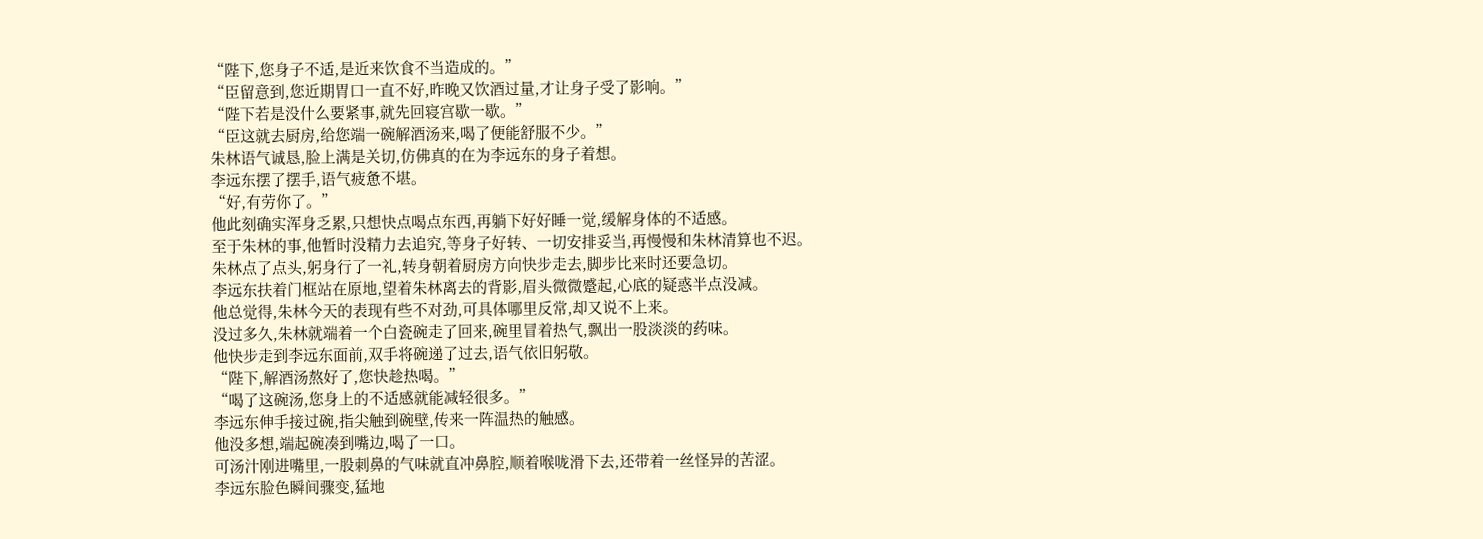“陛下,您身子不适,是近来饮食不当造成的。”
“臣留意到,您近期胃口一直不好,昨晚又饮酒过量,才让身子受了影响。”
“陛下若是没什么要紧事,就先回寝宫歇一歇。”
“臣这就去厨房,给您端一碗解酒汤来,喝了便能舒服不少。”
朱林语气诚恳,脸上满是关切,仿佛真的在为李远东的身子着想。
李远东摆了摆手,语气疲惫不堪。
“好,有劳你了。”
他此刻确实浑身乏累,只想快点喝点东西,再躺下好好睡一觉,缓解身体的不适感。
至于朱林的事,他暂时没精力去追究,等身子好转、一切安排妥当,再慢慢和朱林清算也不迟。
朱林点了点头,躬身行了一礼,转身朝着厨房方向快步走去,脚步比来时还要急切。
李远东扶着门框站在原地,望着朱林离去的背影,眉头微微蹙起,心底的疑惑半点没减。
他总觉得,朱林今天的表现有些不对劲,可具体哪里反常,却又说不上来。
没过多久,朱林就端着一个白瓷碗走了回来,碗里冒着热气,飘出一股淡淡的药味。
他快步走到李远东面前,双手将碗递了过去,语气依旧躬敬。
“陛下,解酒汤熬好了,您快趁热喝。”
“喝了这碗汤,您身上的不适感就能减轻很多。”
李远东伸手接过碗,指尖触到碗壁,传来一阵温热的触感。
他没多想,端起碗凑到嘴边,喝了一口。
可汤汁刚进嘴里,一股刺鼻的气味就直冲鼻腔,顺着喉咙滑下去,还带着一丝怪异的苦涩。
李远东脸色瞬间骤变,猛地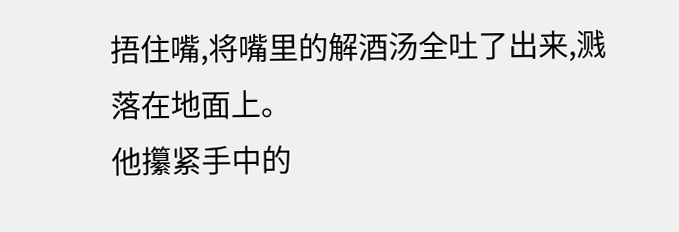捂住嘴,将嘴里的解酒汤全吐了出来,溅落在地面上。
他攥紧手中的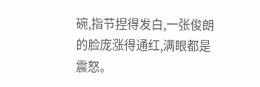碗,指节捏得发白,一张俊朗的脸庞涨得通红,满眼都是震怒。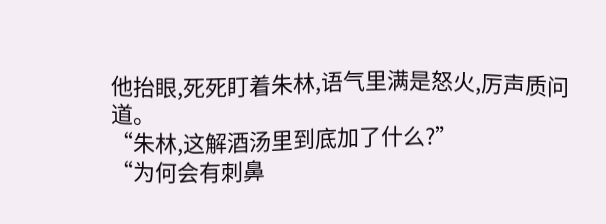他抬眼,死死盯着朱林,语气里满是怒火,厉声质问道。
“朱林,这解酒汤里到底加了什么?”
“为何会有刺鼻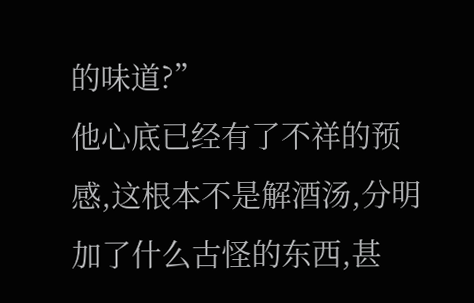的味道?”
他心底已经有了不祥的预感,这根本不是解酒汤,分明加了什么古怪的东西,甚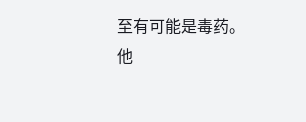至有可能是毒药。
他